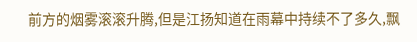前方的烟雾滚滚升腾,但是江扬知道在雨幕中持续不了多久,飘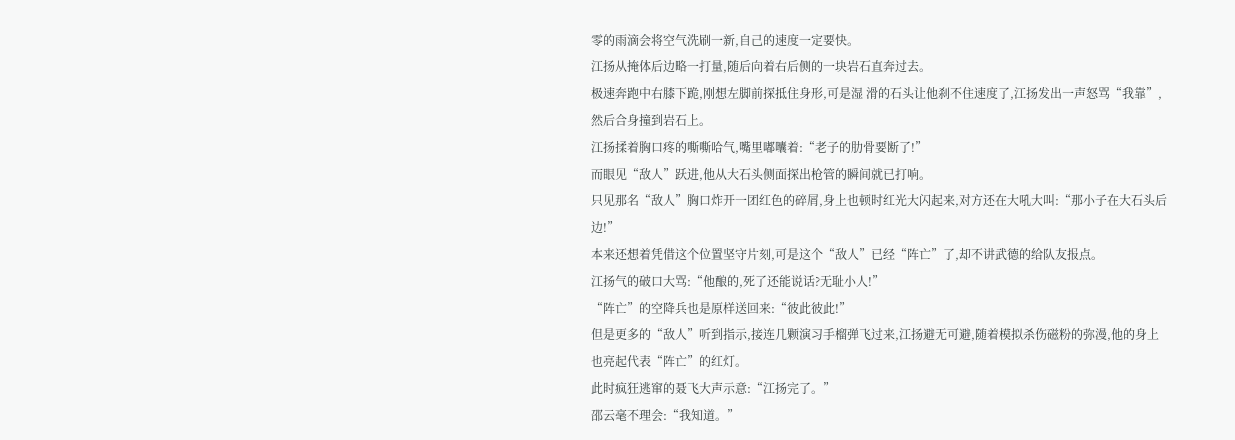零的雨滴会将空气洗刷一新,自己的速度一定要快。
江扬从掩体后边略一打量,随后向着右后侧的一块岩石直奔过去。
极速奔跑中右膝下跪,刚想左脚前探抵住身形,可是湿 滑的石头让他刹不住速度了,江扬发出一声怒骂“我靠”,然后合身撞到岩石上。
江扬揉着胸口疼的嘶嘶哈气,嘴里嘟囔着:“老子的肋骨要断了!”
而眼见“敌人”跃进,他从大石头侧面探出枪管的瞬间就已打响。
只见那名“敌人”胸口炸开一团红色的碎屑,身上也顿时红光大闪起来,对方还在大吼大叫:“那小子在大石头后边!”
本来还想着凭借这个位置坚守片刻,可是这个“敌人”已经“阵亡”了,却不讲武德的给队友报点。
江扬气的破口大骂:“他酿的,死了还能说话?无耻小人!”
“阵亡”的空降兵也是原样送回来:“彼此彼此!”
但是更多的“敌人”听到指示,接连几颗演习手榴弹飞过来,江扬避无可避,随着模拟杀伤磁粉的弥漫,他的身上也亮起代表“阵亡”的红灯。
此时疯狂逃窜的聂飞大声示意:“江扬完了。”
邵云毫不理会:“我知道。”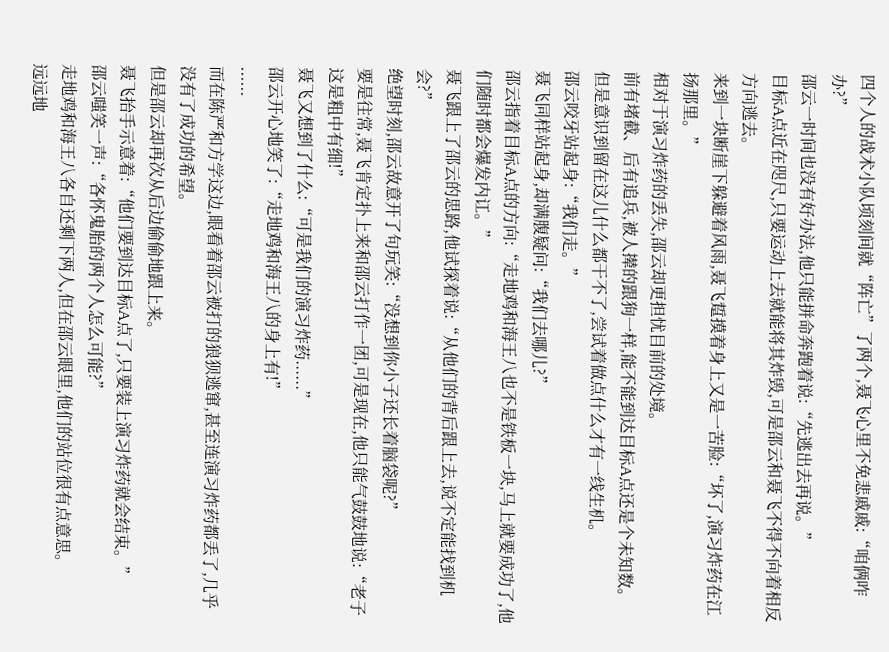四个人的战术小队顷刻间就“阵亡”了两个,聂飞心里不免悲戚戚:“咱俩咋办?”
邵云一时间也没有好办法,他只能拼命奔跑着说:“先逃出去再说。”
目标A点近在咫尺,只要运动上去就能将其炸毁,可是邵云和聂飞不得不向着相反方向逃去。
来到一块断崖下躲避着风雨,聂飞踅摸着身上又是一苦脸:“坏了,演习炸药在江扬那里。”
相对于演习炸药的丢失,邵云却更担忧目前的处境。
前有堵截、后有追兵,被人撵的跟狗一样,能不能到达目标A点还是个未知数。
但是意识到留在这儿什么都干不了,尝试着做点什么才有一线生机。
邵云咬牙站起身:“我们走。”
聂飞同样站起身,却满腹疑问:“我们去哪儿?”
邵云指着目标A点的方向:“走地鸡和海王八也不是铁板一块,马上就要成功了,他们随时都会爆发内讧。”
聂飞跟上了邵云的思路,他试探着说:“从他们的背后跟上去,说不定能找到机会?”
绝望时刻,邵云故意开了句玩笑:“没想到你小子还长着脑袋呢?”
要是往常,聂飞肯定扑上来和邵云打作一团,可是现在,他只能气鼓鼓地说:“老子这是粗中有细!”
聂飞又想到了什么:“可是我们的演习炸药......”
邵云开心地笑了:“走地鸡和海王八的身上有!”
......
而在陈严和方学这边,眼看着邵云被打的狼狈逃窜,甚至连演习炸药都丢了,几乎没有了成功的希望。
但是邵云却再次从后边偷偷地跟上来。
聂飞抬手示意着:“他们要到达目标A点了,只要装上演习炸药就会结束。”
邵云嗤笑一声:“各怀鬼胎的两个人怎么可能?”
走地鸡和海王八各自还剩下两人,但在邵云眼里,他们的站位很有点意思。
远远地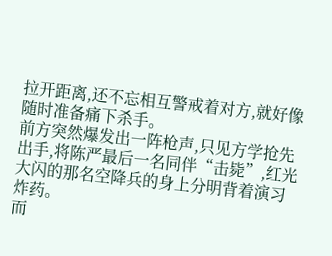拉开距离,还不忘相互警戒着对方,就好像随时准备痛下杀手。
前方突然爆发出一阵枪声,只见方学抢先出手,将陈严最后一名同伴“击毙”,红光大闪的那名空降兵的身上分明背着演习炸药。
而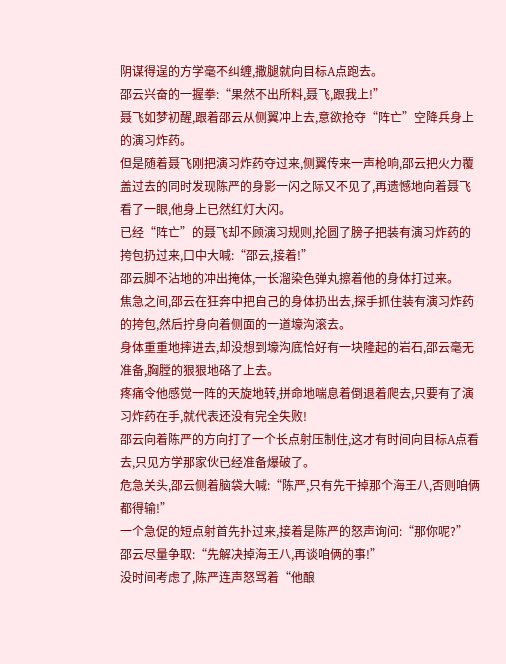阴谋得逞的方学毫不纠缠,撒腿就向目标A点跑去。
邵云兴奋的一握拳:“果然不出所料,聂飞,跟我上!”
聂飞如梦初醒,跟着邵云从侧翼冲上去,意欲抢夺“阵亡”空降兵身上的演习炸药。
但是随着聂飞刚把演习炸药夺过来,侧翼传来一声枪响,邵云把火力覆盖过去的同时发现陈严的身影一闪之际又不见了,再遗憾地向着聂飞看了一眼,他身上已然红灯大闪。
已经“阵亡”的聂飞却不顾演习规则,抡圆了膀子把装有演习炸药的挎包扔过来,口中大喊:“邵云,接着!”
邵云脚不沾地的冲出掩体,一长溜染色弹丸擦着他的身体打过来。
焦急之间,邵云在狂奔中把自己的身体扔出去,探手抓住装有演习炸药的挎包,然后拧身向着侧面的一道壕沟滚去。
身体重重地摔进去,却没想到壕沟底恰好有一块隆起的岩石,邵云毫无准备,胸膛的狠狠地硌了上去。
疼痛令他感觉一阵的天旋地转,拼命地喘息着倒退着爬去,只要有了演习炸药在手,就代表还没有完全失败!
邵云向着陈严的方向打了一个长点射压制住,这才有时间向目标A点看去,只见方学那家伙已经准备爆破了。
危急关头,邵云侧着脑袋大喊:“陈严,只有先干掉那个海王八,否则咱俩都得输!”
一个急促的短点射首先扑过来,接着是陈严的怒声询问:“那你呢?”
邵云尽量争取:“先解决掉海王八,再谈咱俩的事!”
没时间考虑了,陈严连声怒骂着“他酿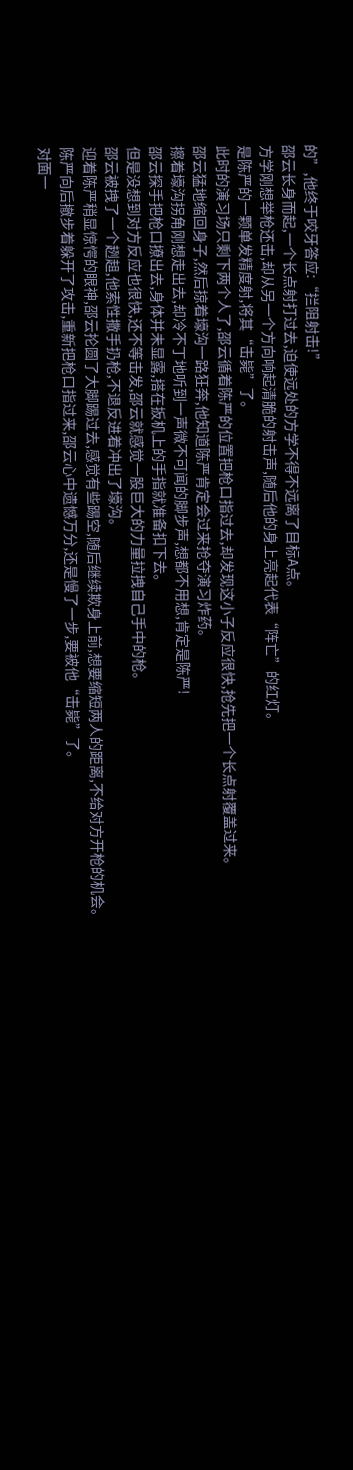的”,他终于咬牙答应:“拦阻射击!”
邵云长身而起,一个长点射打过去,迫使远处的方学不得不远离了目标A点。
方学刚想举枪还击,却从另一个方向响起清脆的射击声,随后他的身上亮起代表“阵亡”的红灯。
是陈严的一颗单发精度射,将其“击毙”了。
此时的演习场只剩下两个人了,邵云循着陈严的位置把枪口指过去,却发现这小子反应很快,抢先把一个长点射覆盖过来。
邵云猛地缩回身子,然后掠着壕沟一路狂奔,他知道陈严肯定会过来抢夺演习炸药。
擦着壕沟拐角刚想走出去,却冷不丁地听到一声微不可闻的脚步声,想都不用想,肯定是陈严!
邵云探手把枪口撩出去,身体并未显露,搭在扳机上的手指就准备扣下去。
但是没想到对方反应也很快,还不等击发,邵云就感觉一股巨大的力量拉拽自己手中的枪。
邵云被拽了一个趔趄,他索性撒手扔枪,不退反进着冲出了壕沟。
迎着陈严稍显惊愕的眼神,邵云抡圆了大脚踢过去,感觉有些踢空,随后继续欺身上前,想要缩短两人的距离,不给对方开枪的机会。
陈严向后撤步着躲开了攻击,重新把枪口指过来,邵云心中遗憾万分,还是慢了一步,要被他“击毙”了。
对面一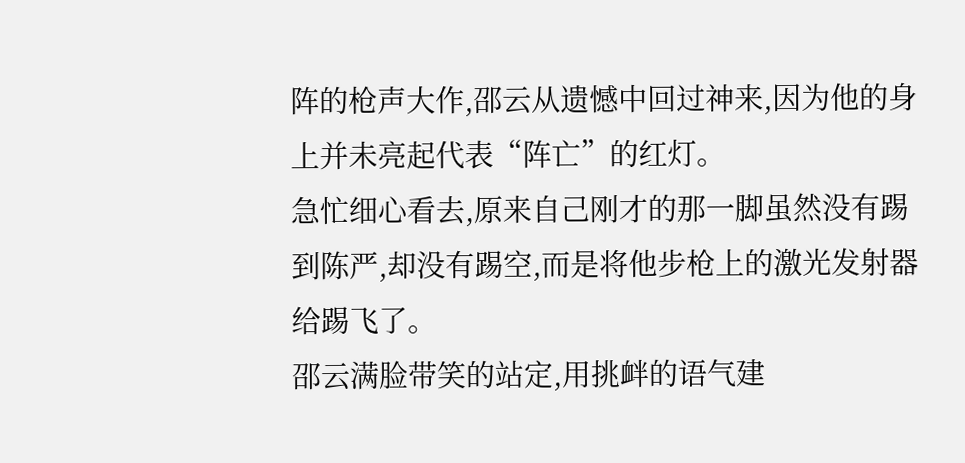阵的枪声大作,邵云从遗憾中回过神来,因为他的身上并未亮起代表“阵亡”的红灯。
急忙细心看去,原来自己刚才的那一脚虽然没有踢到陈严,却没有踢空,而是将他步枪上的激光发射器给踢飞了。
邵云满脸带笑的站定,用挑衅的语气建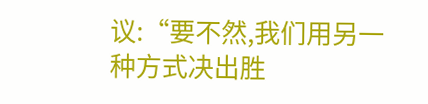议:“要不然,我们用另一种方式决出胜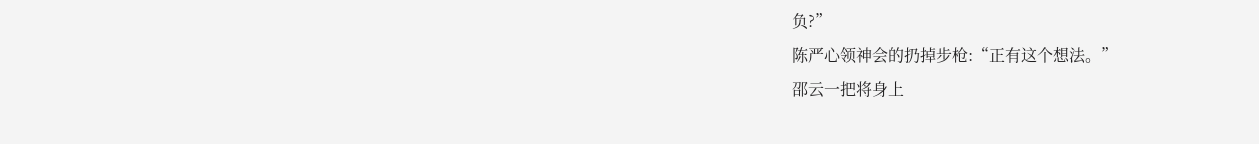负?”
陈严心领神会的扔掉步枪:“正有这个想法。”
邵云一把将身上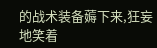的战术装备薅下来,狂妄地笑着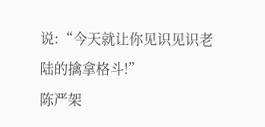说:“今天就让你见识见识老陆的擒拿格斗!”
陈严架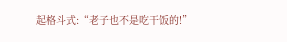起格斗式:“老子也不是吃干饭的!”